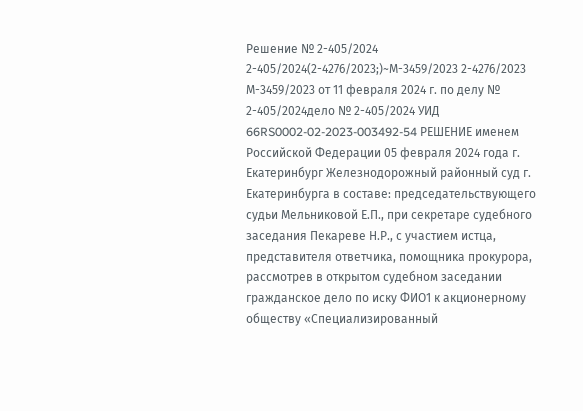Решение № 2-405/2024 2-405/2024(2-4276/2023;)~М-3459/2023 2-4276/2023 М-3459/2023 от 11 февраля 2024 г. по делу № 2-405/2024дело № 2-405/2024 УИД 66RS0002-02-2023-003492-54 РЕШЕНИЕ именем Российской Федерации 05 февраля 2024 года г. Екатеринбург Железнодорожный районный суд г. Екатеринбурга в составе: председательствующего судьи Мельниковой Е.П., при секретаре судебного заседания Пекареве Н.Р., с участием истца, представителя ответчика, помощника прокурора, рассмотрев в открытом судебном заседании гражданское дело по иску ФИО1 к акционерному обществу «Специализированный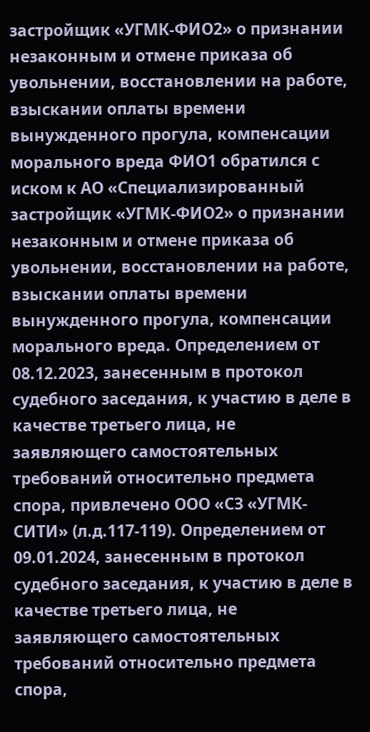застройщик «УГМК-ФИО2» о признании незаконным и отмене приказа об увольнении, восстановлении на работе, взыскании оплаты времени вынужденного прогула, компенсации морального вреда ФИО1 обратился с иском к АО «Специализированный застройщик «УГМК-ФИО2» о признании незаконным и отмене приказа об увольнении, восстановлении на работе, взыскании оплаты времени вынужденного прогула, компенсации морального вреда. Определением от 08.12.2023, занесенным в протокол судебного заседания, к участию в деле в качестве третьего лица, не заявляющего самостоятельных требований относительно предмета спора, привлечено ООО «СЗ «УГМК-СИТИ» (л.д.117-119). Определением от 09.01.2024, занесенным в протокол судебного заседания, к участию в деле в качестве третьего лица, не заявляющего самостоятельных требований относительно предмета спора,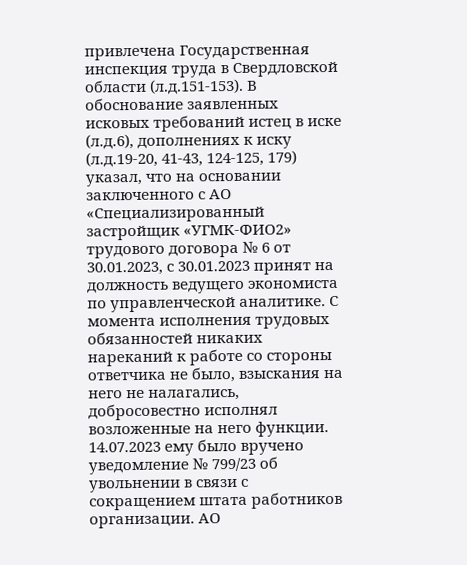привлечена Государственная инспекция труда в Свердловской области (л.д.151-153). В обоснование заявленных исковых требований истец в иске (л.д.6), дополнениях к иску (л.д.19-20, 41-43, 124-125, 179) указал, что на основании заключенного с АО «Специализированный застройщик «УГМК-ФИО2» трудового договора № 6 от 30.01.2023, с 30.01.2023 принят на должность ведущего экономиста по управленческой аналитике. С момента исполнения трудовых обязанностей никаких нареканий к работе со стороны ответчика не было, взыскания на него не налагались, добросовестно исполнял возложенные на него функции. 14.07.2023 ему было вручено уведомление № 799/23 об увольнении в связи с сокращением штата работников организации. АО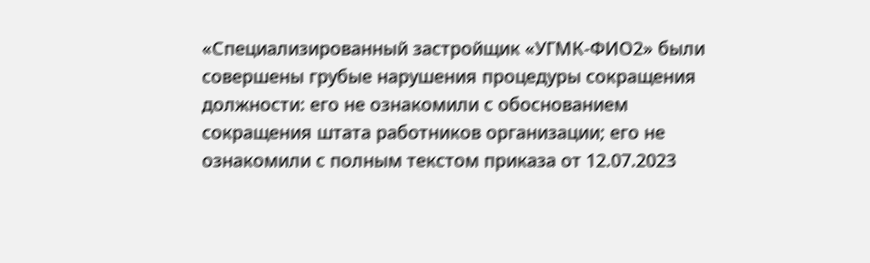«Специализированный застройщик «УГМК-ФИО2» были совершены грубые нарушения процедуры сокращения должности: его не ознакомили с обоснованием сокращения штата работников организации; его не ознакомили с полным текстом приказа от 12.07.2023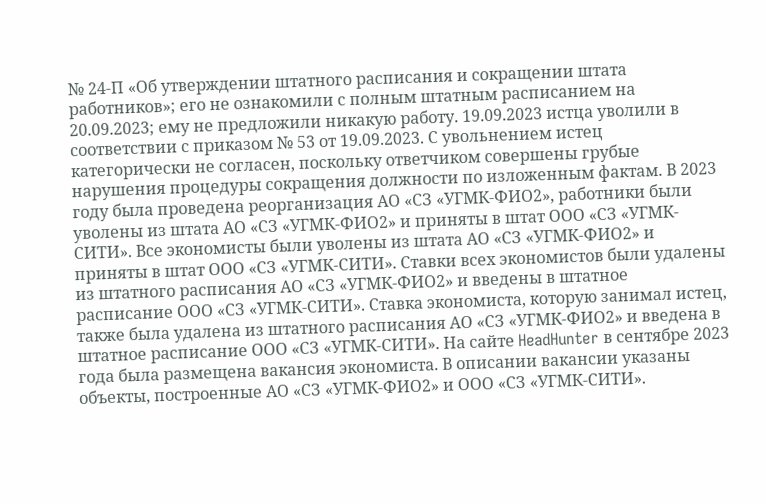№ 24-П «Об утверждении штатного расписания и сокращении штата работников»; его не ознакомили с полным штатным расписанием на 20.09.2023; ему не предложили никакую работу. 19.09.2023 истца уволили в соответствии с приказом № 53 от 19.09.2023. С увольнением истец категорически не согласен, поскольку ответчиком совершены грубые нарушения процедуры сокращения должности по изложенным фактам. В 2023 году была проведена реорганизация АО «СЗ «УГМК-ФИО2», работники были уволены из штата АО «СЗ «УГМК-ФИО2» и приняты в штат ООО «СЗ «УГМК-СИТИ». Все экономисты были уволены из штата АО «СЗ «УГМК-ФИО2» и приняты в штат ООО «СЗ «УГМК-СИТИ». Ставки всех экономистов были удалены из штатного расписания АО «СЗ «УГМК-ФИО2» и введены в штатное расписание ООО «СЗ «УГМК-СИТИ». Ставка экономиста, которую занимал истец, также была удалена из штатного расписания АО «СЗ «УГМК-ФИО2» и введена в штатное расписание ООО «СЗ «УГМК-СИТИ». На сайте HeadHunter в сентябре 2023 года была размещена вакансия экономиста. В описании вакансии указаны объекты, построенные АО «СЗ «УГМК-ФИО2» и ООО «СЗ «УГМК-СИТИ».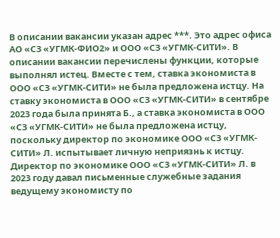В описании вакансии указан адрес ***. Это адрес офиса АО «СЗ «УГМК-ФИО2» и ООО «СЗ «УГМК-СИТИ». В описании вакансии перечислены функции, которые выполнял истец. Вместе с тем, ставка экономиста в ООО «СЗ «УГМК-СИТИ» не была предложена истцу. На ставку экономиста в ООО «СЗ «УГМК-СИТИ» в сентябре 2023 года была принята Б., а ставка экономиста в ООО «СЗ «УГМК-СИТИ» не была предложена истцу, поскольку директор по экономике ООО «СЗ «УГМК-СИТИ» Л. испытывает личную неприязнь к истцу. Директор по экономике ООО «СЗ «УГМК-СИТИ» Л. в 2023 году давал письменные служебные задания ведущему экономисту по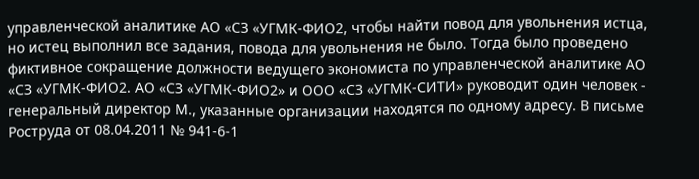управленческой аналитике АО «СЗ «УГМК-ФИО2, чтобы найти повод для увольнения истца, но истец выполнил все задания, повода для увольнения не было. Тогда было проведено фиктивное сокращение должности ведущего экономиста по управленческой аналитике АО «СЗ «УГМК-ФИО2. АО «СЗ «УГМК-ФИО2» и ООО «СЗ «УГМК-СИТИ» руководит один человек - генеральный директор М., указанные организации находятся по одному адресу. В письме Роструда от 08.04.2011 № 941-6-1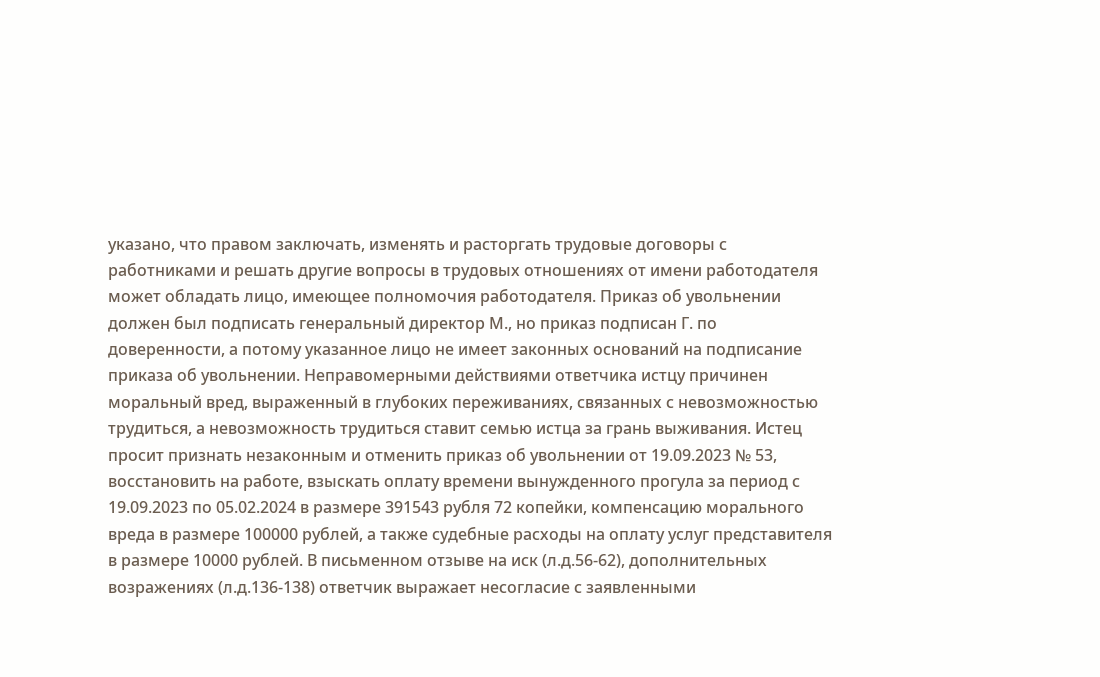указано, что правом заключать, изменять и расторгать трудовые договоры с работниками и решать другие вопросы в трудовых отношениях от имени работодателя может обладать лицо, имеющее полномочия работодателя. Приказ об увольнении должен был подписать генеральный директор М., но приказ подписан Г. по доверенности, а потому указанное лицо не имеет законных оснований на подписание приказа об увольнении. Неправомерными действиями ответчика истцу причинен моральный вред, выраженный в глубоких переживаниях, связанных с невозможностью трудиться, а невозможность трудиться ставит семью истца за грань выживания. Истец просит признать незаконным и отменить приказ об увольнении от 19.09.2023 № 53, восстановить на работе, взыскать оплату времени вынужденного прогула за период с 19.09.2023 по 05.02.2024 в размере 391543 рубля 72 копейки, компенсацию морального вреда в размере 100000 рублей, а также судебные расходы на оплату услуг представителя в размере 10000 рублей. В письменном отзыве на иск (л.д.56-62), дополнительных возражениях (л.д.136-138) ответчик выражает несогласие с заявленными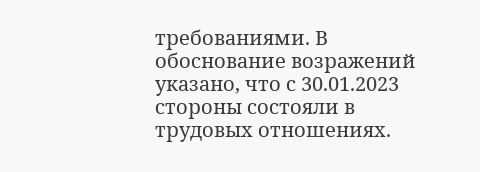требованиями. В обоснование возражений указано, что с 30.01.2023 стороны состояли в трудовых отношениях.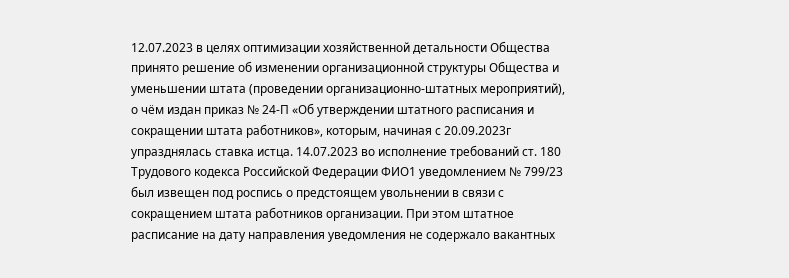12.07.2023 в целях оптимизации хозяйственной детальности Общества принято решение об изменении организационной структуры Общества и уменьшении штата (проведении организационно-штатных мероприятий), о чём издан приказ № 24-П «Об утверждении штатного расписания и сокращении штата работников», которым, начиная с 20.09.2023г упразднялась ставка истца. 14.07.2023 во исполнение требований ст. 180 Трудового кодекса Российской Федерации ФИО1 уведомлением № 799/23 был извещен под роспись о предстоящем увольнении в связи с сокращением штата работников организации. При этом штатное расписание на дату направления уведомления не содержало вакантных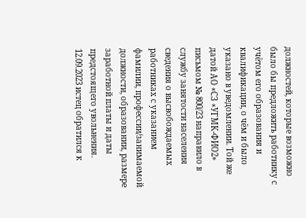должностей, которые возможно было бы предложить работнику с учётом его образования и квалификации, о чём и было указано в уведомлении. Той же датой АО «СЗ «УГМК-ФИО2» письмом № 800/23 направило в службу занятости населения сведения о высвобождаемых работниках с указанием фамилии, профессии/занимаемой должности, образовании, размере заработной платы и даты предстоящего увольнения. 12.09.2023 истец обратился к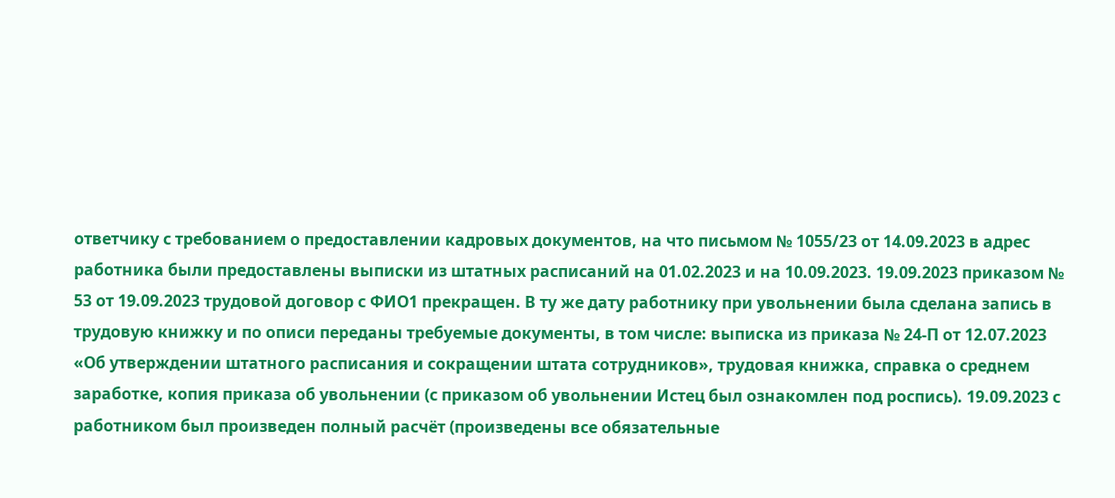ответчику с требованием о предоставлении кадровых документов, на что письмом № 1055/23 от 14.09.2023 в адрес работника были предоставлены выписки из штатных расписаний на 01.02.2023 и на 10.09.2023. 19.09.2023 приказом № 53 от 19.09.2023 трудовой договор с ФИО1 прекращен. В ту же дату работнику при увольнении была сделана запись в трудовую книжку и по описи переданы требуемые документы, в том числе: выписка из приказа № 24-П от 12.07.2023 «Об утверждении штатного расписания и сокращении штата сотрудников», трудовая книжка, справка о среднем заработке, копия приказа об увольнении (с приказом об увольнении Истец был ознакомлен под роспись). 19.09.2023 с работником был произведен полный расчёт (произведены все обязательные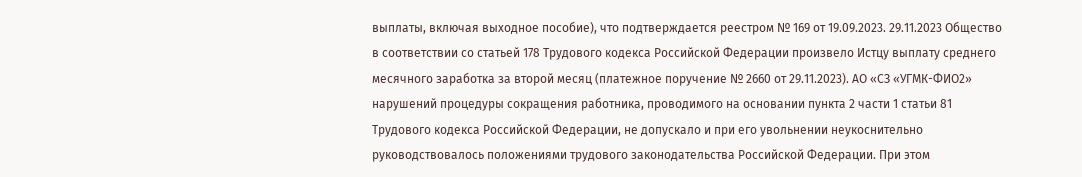выплаты, включая выходное пособие), что подтверждается реестром № 169 от 19.09.2023. 29.11.2023 Общество в соответствии со статьей 178 Трудового кодекса Российской Федерации произвело Истцу выплату среднего месячного заработка за второй месяц (платежное поручение № 2660 от 29.11.2023). АО «СЗ «УГМК-ФИО2» нарушений процедуры сокращения работника, проводимого на основании пункта 2 части 1 статьи 81 Трудового кодекса Российской Федерации, не допускало и при его увольнении неукоснительно руководствовалось положениями трудового законодательства Российской Федерации. При этом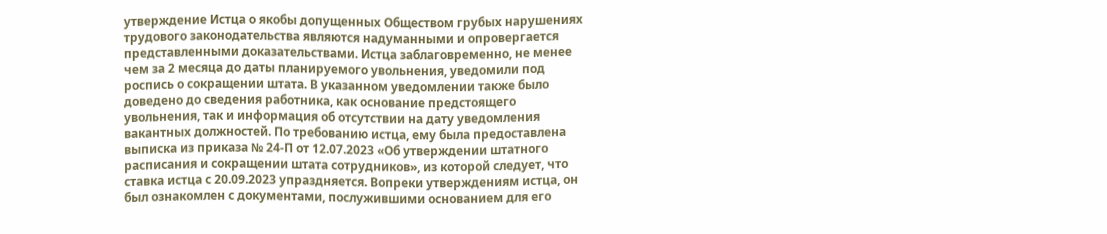утверждение Истца о якобы допущенных Обществом грубых нарушениях трудового законодательства являются надуманными и опровергается представленными доказательствами. Истца заблаговременно, не менее чем за 2 месяца до даты планируемого увольнения, уведомили под роспись о сокращении штата. В указанном уведомлении также было доведено до сведения работника, как основание предстоящего увольнения, так и информация об отсутствии на дату уведомления вакантных должностей. По требованию истца, ему была предоставлена выписка из приказа № 24-П от 12.07.2023 «Об утверждении штатного расписания и сокращении штата сотрудников», из которой следует, что ставка истца с 20.09.2023 упраздняется. Вопреки утверждениям истца, он был ознакомлен с документами, послужившими основанием для его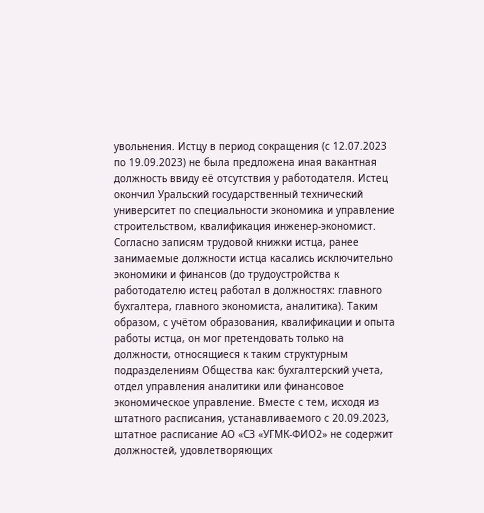увольнения. Истцу в период сокращения (с 12.07.2023 по 19.09.2023) не была предложена иная вакантная должность ввиду её отсутствия у работодателя. Истец окончил Уральский государственный технический университет по специальности экономика и управление строительством, квалификация инженер-экономист. Согласно записям трудовой книжки истца, ранее занимаемые должности истца касались исключительно экономики и финансов (до трудоустройства к работодателю истец работал в должностях: главного бухгалтера, главного экономиста, аналитика). Таким образом, с учётом образования, квалификации и опыта работы истца, он мог претендовать только на должности, относящиеся к таким структурным подразделениям Общества как: бухгалтерский учета, отдел управления аналитики или финансовое экономическое управление. Вместе с тем, исходя из штатного расписания, устанавливаемого с 20.09.2023, штатное расписание АО «СЗ «УГМК-ФИО2» не содержит должностей, удовлетворяющих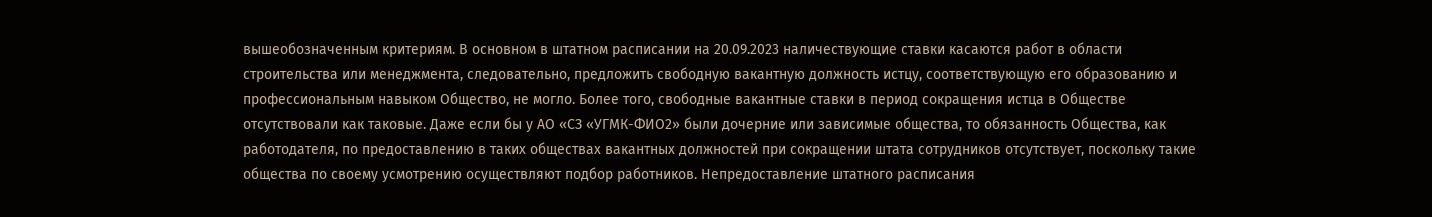вышеобозначенным критериям. В основном в штатном расписании на 20.09.2023 наличествующие ставки касаются работ в области строительства или менеджмента, следовательно, предложить свободную вакантную должность истцу, соответствующую его образованию и профессиональным навыком Общество, не могло. Более того, свободные вакантные ставки в период сокращения истца в Обществе отсутствовали как таковые. Даже если бы у АО «СЗ «УГМК-ФИО2» были дочерние или зависимые общества, то обязанность Общества, как работодателя, по предоставлению в таких обществах вакантных должностей при сокращении штата сотрудников отсутствует, поскольку такие общества по своему усмотрению осуществляют подбор работников. Непредоставление штатного расписания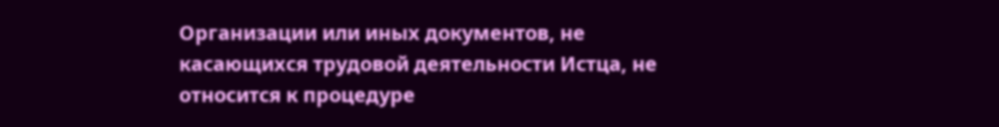Организации или иных документов, не касающихся трудовой деятельности Истца, не относится к процедуре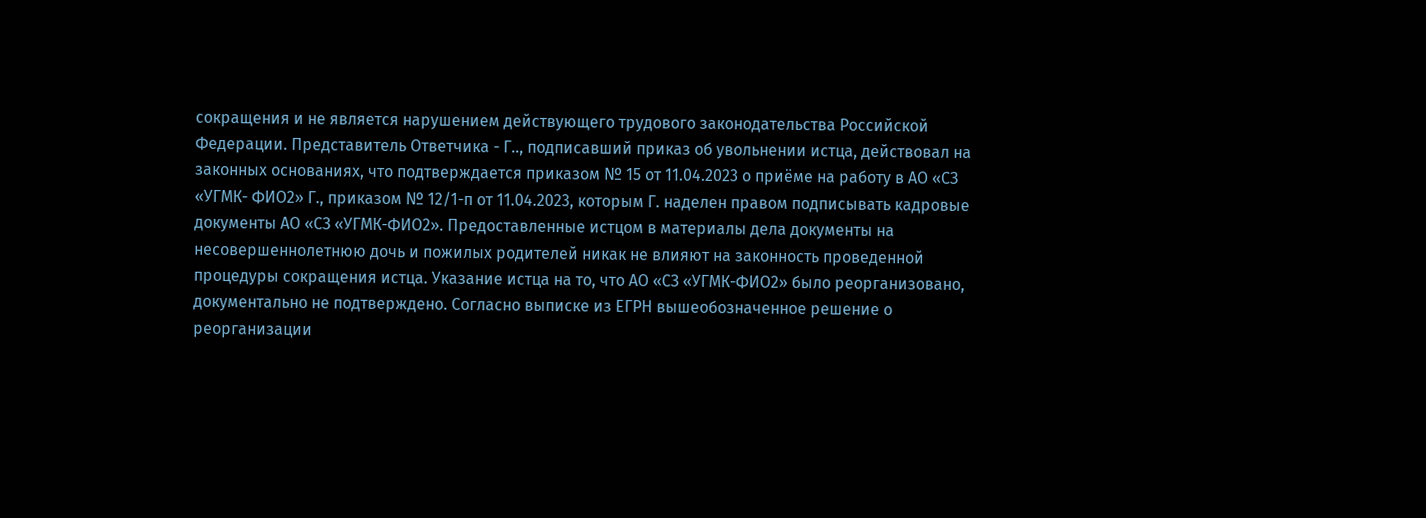сокращения и не является нарушением действующего трудового законодательства Российской Федерации. Представитель Ответчика - Г.., подписавший приказ об увольнении истца, действовал на законных основаниях, что подтверждается приказом № 15 от 11.04.2023 о приёме на работу в АО «СЗ «УГМК- ФИО2» Г., приказом № 12/1-п от 11.04.2023, которым Г. наделен правом подписывать кадровые документы АО «СЗ «УГМК-ФИО2». Предоставленные истцом в материалы дела документы на несовершеннолетнюю дочь и пожилых родителей никак не влияют на законность проведенной процедуры сокращения истца. Указание истца на то, что АО «СЗ «УГМК-ФИО2» было реорганизовано, документально не подтверждено. Согласно выписке из ЕГРН вышеобозначенное решение о реорганизации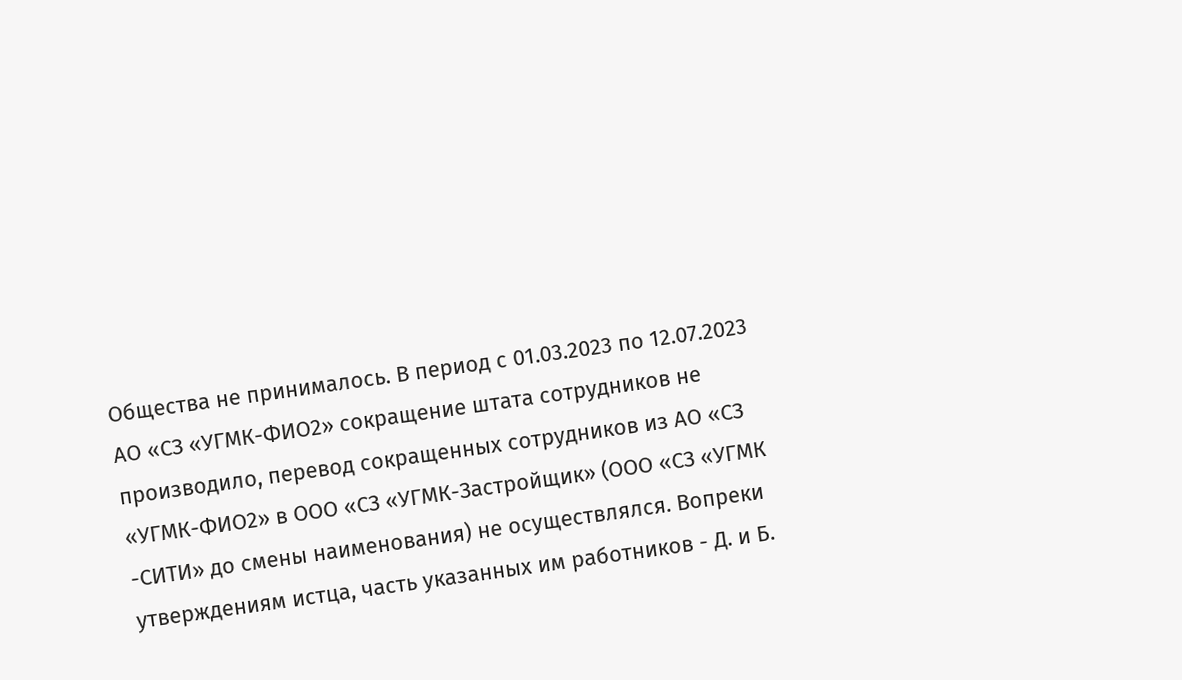Общества не принималось. В период с 01.03.2023 по 12.07.2023 АО «СЗ «УГМК-ФИО2» сокращение штата сотрудников не производило, перевод сокращенных сотрудников из АО «СЗ «УГМК-ФИО2» в ООО «СЗ «УГМК-Застройщик» (ООО «СЗ «УГМК -СИТИ» до смены наименования) не осуществлялся. Вопреки утверждениям истца, часть указанных им работников - Д. и Б.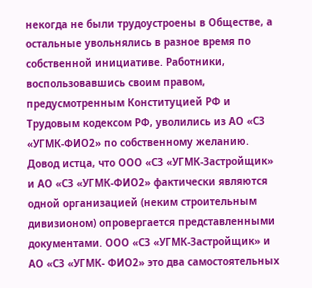некогда не были трудоустроены в Обществе, а остальные увольнялись в разное время по собственной инициативе. Работники, воспользовавшись своим правом, предусмотренным Конституцией РФ и Трудовым кодексом РФ, уволились из АО «СЗ «УГМК-ФИО2» по собственному желанию. Довод истца, что ООО «СЗ «УГМК-Застройщик» и АО «СЗ «УГМК-ФИО2» фактически являются одной организацией (неким строительным дивизионом) опровергается представленными документами. ООО «СЗ «УГМК-Застройщик» и АО «СЗ «УГМК- ФИО2» это два самостоятельных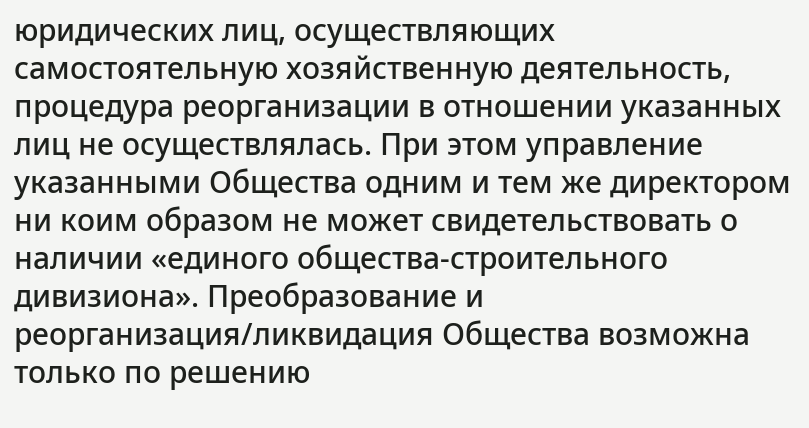юридических лиц, осуществляющих самостоятельную хозяйственную деятельность, процедура реорганизации в отношении указанных лиц не осуществлялась. При этом управление указанными Общества одним и тем же директором ни коим образом не может свидетельствовать о наличии «единого общества-строительного дивизиона». Преобразование и реорганизация/ликвидация Общества возможна только по решению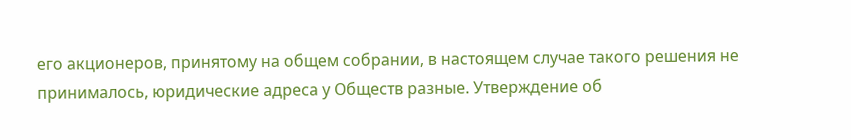его акционеров, принятому на общем собрании, в настоящем случае такого решения не принималось, юридические адреса у Обществ разные. Утверждение об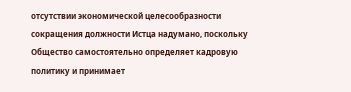отсутствии экономической целесообразности сокращения должности Истца надумано, поскольку Общество самостоятельно определяет кадровую политику и принимает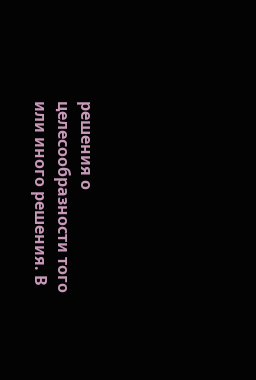решения о целесообразности того или иного решения. В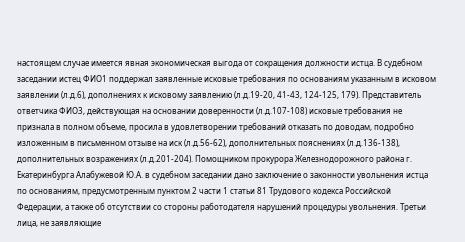настоящем случае имеется явная экономическая выгода от сокращения должности истца. В судебном заседании истец ФИО1 поддержал заявленные исковые требования по основаниям указанным в исковом заявлении (л.д.6), дополнениях к исковому заявлению (л.д.19-20, 41-43, 124-125, 179). Представитель ответчика ФИО3, действующая на основании доверенности (л.д.107-108) исковые требования не признала в полном объеме, просила в удовлетворении требований отказать по доводам, подробно изложенным в письменном отзыве на иск (л.д.56-62), дополнительных пояснениях (л.д.136-138), дополнительных возражениях (л.д.201-204). Помощником прокурора Железнодорожного района г. Екатеринбурга Алабужевой Ю.А. в судебном заседании дано заключение о законности увольнения истца по основаниям, предусмотренным пунктом 2 части 1 статьи 81 Трудового кодекса Российской Федерации, а также об отсутствии со стороны работодателя нарушений процедуры увольнения. Третьи лица, не заявляющие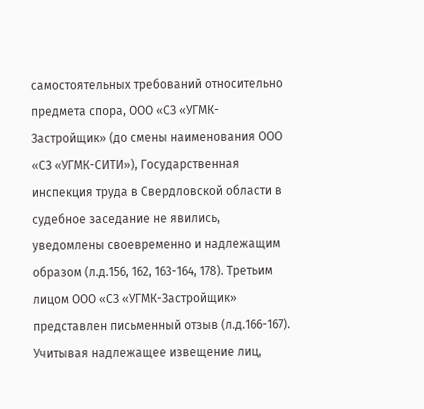самостоятельных требований относительно предмета спора, ООО «СЗ «УГМК-Застройщик» (до смены наименования ООО «СЗ «УГМК-СИТИ»), Государственная инспекция труда в Свердловской области в судебное заседание не явились, уведомлены своевременно и надлежащим образом (л.д.156, 162, 163-164, 178). Третьим лицом ООО «СЗ «УГМК-Застройщик» представлен письменный отзыв (л.д.166-167). Учитывая надлежащее извещение лиц,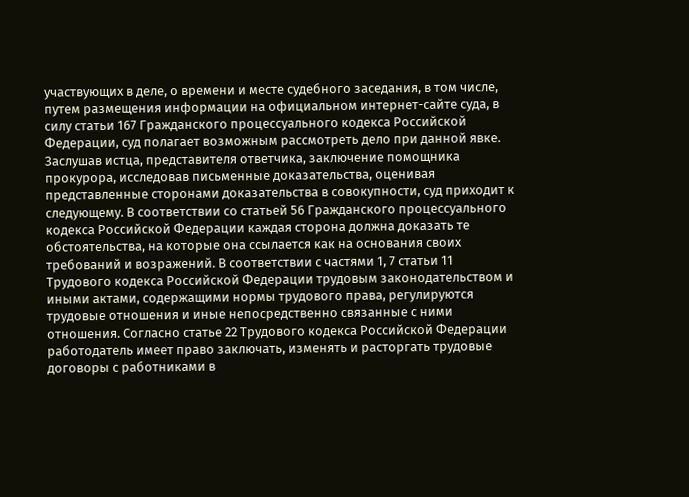участвующих в деле, о времени и месте судебного заседания, в том числе, путем размещения информации на официальном интернет-сайте суда, в силу статьи 167 Гражданского процессуального кодекса Российской Федерации, суд полагает возможным рассмотреть дело при данной явке. Заслушав истца, представителя ответчика, заключение помощника прокурора, исследовав письменные доказательства, оценивая представленные сторонами доказательства в совокупности, суд приходит к следующему. В соответствии со статьей 56 Гражданского процессуального кодекса Российской Федерации каждая сторона должна доказать те обстоятельства, на которые она ссылается как на основания своих требований и возражений. В соответствии с частями 1, 7 статьи 11 Трудового кодекса Российской Федерации трудовым законодательством и иными актами, содержащими нормы трудового права, регулируются трудовые отношения и иные непосредственно связанные с ними отношения. Согласно статье 22 Трудового кодекса Российской Федерации работодатель имеет право заключать, изменять и расторгать трудовые договоры с работниками в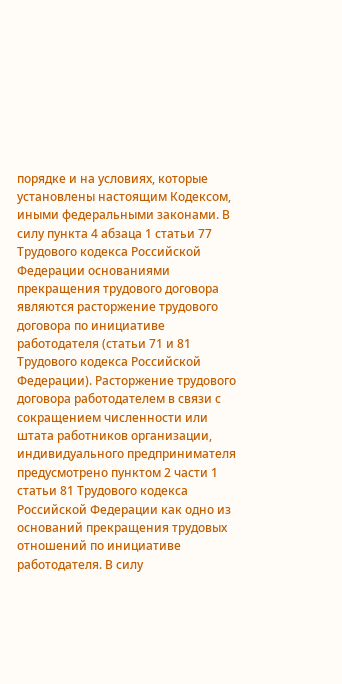порядке и на условиях, которые установлены настоящим Кодексом, иными федеральными законами. В силу пункта 4 абзаца 1 статьи 77 Трудового кодекса Российской Федерации основаниями прекращения трудового договора являются расторжение трудового договора по инициативе работодателя (статьи 71 и 81 Трудового кодекса Российской Федерации). Расторжение трудового договора работодателем в связи с сокращением численности или штата работников организации, индивидуального предпринимателя предусмотрено пунктом 2 части 1 статьи 81 Трудового кодекса Российской Федерации как одно из оснований прекращения трудовых отношений по инициативе работодателя. В силу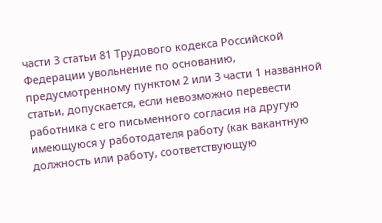части 3 статьи 81 Трудового кодекса Российской Федерации увольнение по основанию, предусмотренному пунктом 2 или 3 части 1 названной статьи, допускается, если невозможно перевести работника с его письменного согласия на другую имеющуюся у работодателя работу (как вакантную должность или работу, соответствующую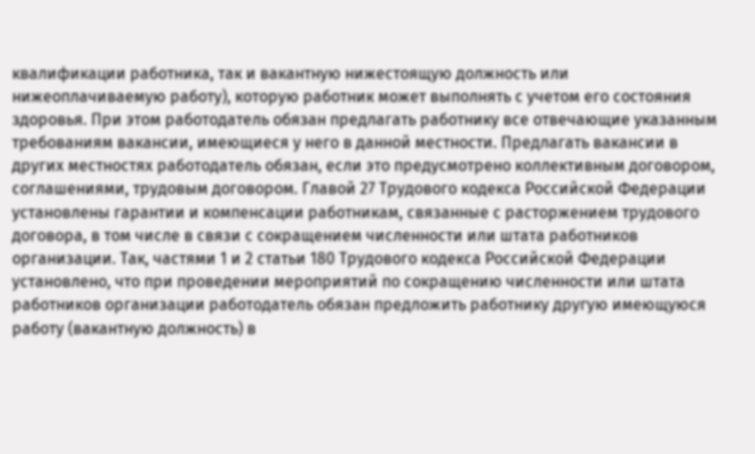квалификации работника, так и вакантную нижестоящую должность или нижеоплачиваемую работу), которую работник может выполнять с учетом его состояния здоровья. При этом работодатель обязан предлагать работнику все отвечающие указанным требованиям вакансии, имеющиеся у него в данной местности. Предлагать вакансии в других местностях работодатель обязан, если это предусмотрено коллективным договором, соглашениями, трудовым договором. Главой 27 Трудового кодекса Российской Федерации установлены гарантии и компенсации работникам, связанные с расторжением трудового договора, в том числе в связи с сокращением численности или штата работников организации. Так, частями 1 и 2 статьи 180 Трудового кодекса Российской Федерации установлено, что при проведении мероприятий по сокращению численности или штата работников организации работодатель обязан предложить работнику другую имеющуюся работу (вакантную должность) в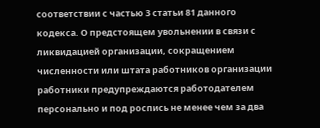соответствии с частью 3 статьи 81 данного кодекса. О предстоящем увольнении в связи с ликвидацией организации, сокращением численности или штата работников организации работники предупреждаются работодателем персонально и под роспись не менее чем за два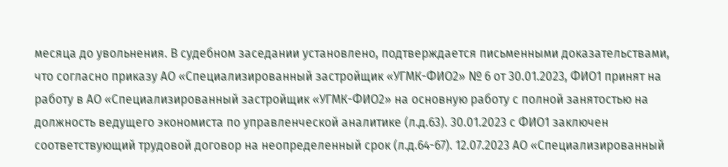месяца до увольнения. В судебном заседании установлено, подтверждается письменными доказательствами, что согласно приказу АО «Специализированный застройщик «УГМК-ФИО2» № 6 от 30.01.2023, ФИО1 принят на работу в АО «Специализированный застройщик «УГМК-ФИО2» на основную работу с полной занятостью на должность ведущего экономиста по управленческой аналитике (л.д.63). 30.01.2023 с ФИО1 заключен соответствующий трудовой договор на неопределенный срок (л.д.64-67). 12.07.2023 АО «Специализированный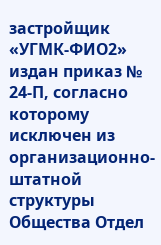застройщик «УГМК-ФИО2» издан приказ № 24-П, согласно которому исключен из организационно-штатной структуры Общества Отдел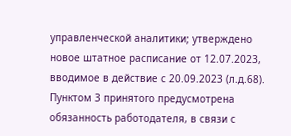управленческой аналитики; утверждено новое штатное расписание от 12.07.2023, вводимое в действие с 20.09.2023 (л.д.68). Пунктом 3 принятого предусмотрена обязанность работодателя, в связи с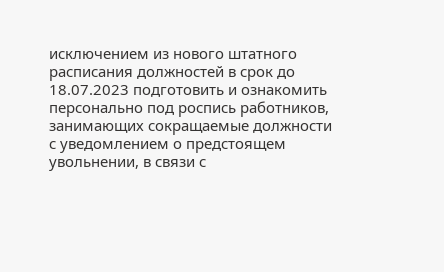исключением из нового штатного расписания должностей в срок до 18.07.2023 подготовить и ознакомить персонально под роспись работников, занимающих сокращаемые должности с уведомлением о предстоящем увольнении, в связи с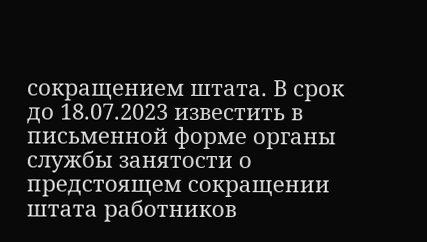сокращением штата. В срок до 18.07.2023 известить в письменной форме органы службы занятости о предстоящем сокращении штата работников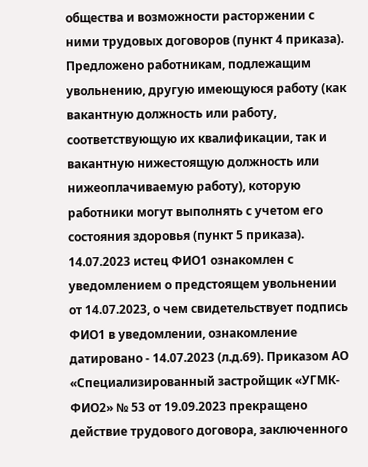общества и возможности расторжении с ними трудовых договоров (пункт 4 приказа). Предложено работникам, подлежащим увольнению, другую имеющуюся работу (как вакантную должность или работу, соответствующую их квалификации, так и вакантную нижестоящую должность или нижеоплачиваемую работу), которую работники могут выполнять с учетом его состояния здоровья (пункт 5 приказа). 14.07.2023 истец ФИО1 ознакомлен с уведомлением о предстоящем увольнении от 14.07.2023, о чем свидетельствует подпись ФИО1 в уведомлении, ознакомление датировано - 14.07.2023 (л.д.69). Приказом АО «Специализированный застройщик «УГМК-ФИО2» № 53 от 19.09.2023 прекращено действие трудового договора, заключенного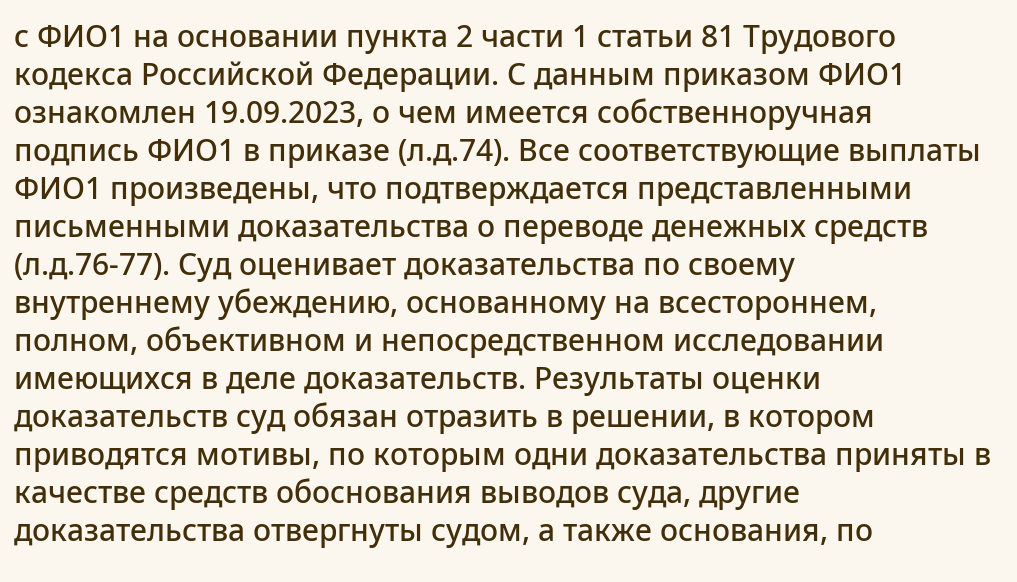с ФИО1 на основании пункта 2 части 1 статьи 81 Трудового кодекса Российской Федерации. С данным приказом ФИО1 ознакомлен 19.09.2023, о чем имеется собственноручная подпись ФИО1 в приказе (л.д.74). Все соответствующие выплаты ФИО1 произведены, что подтверждается представленными письменными доказательства о переводе денежных средств (л.д.76-77). Суд оценивает доказательства по своему внутреннему убеждению, основанному на всестороннем, полном, объективном и непосредственном исследовании имеющихся в деле доказательств. Результаты оценки доказательств суд обязан отразить в решении, в котором приводятся мотивы, по которым одни доказательства приняты в качестве средств обоснования выводов суда, другие доказательства отвергнуты судом, а также основания, по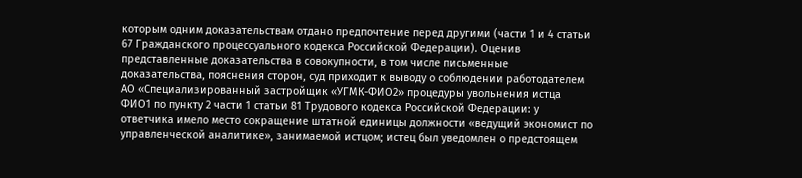которым одним доказательствам отдано предпочтение перед другими (части 1 и 4 статьи 67 Гражданского процессуального кодекса Российской Федерации). Оценив представленные доказательства в совокупности, в том числе письменные доказательства, пояснения сторон, суд приходит к выводу о соблюдении работодателем АО «Специализированный застройщик «УГМК-ФИО2» процедуры увольнения истца ФИО1 по пункту 2 части 1 статьи 81 Трудового кодекса Российской Федерации: у ответчика имело место сокращение штатной единицы должности «ведущий экономист по управленческой аналитике», занимаемой истцом; истец был уведомлен о предстоящем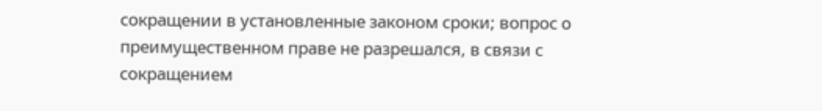сокращении в установленные законом сроки; вопрос о преимущественном праве не разрешался, в связи с сокращением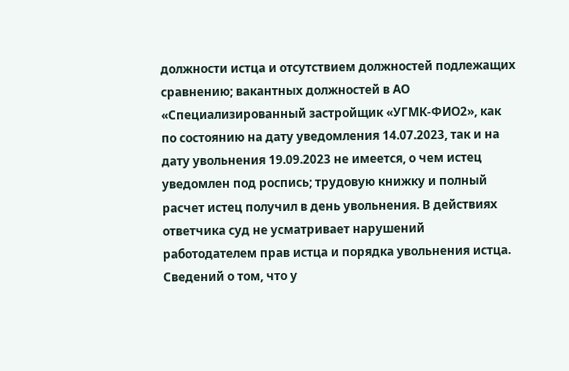должности истца и отсутствием должностей подлежащих сравнению; вакантных должностей в АО «Специализированный застройщик «УГМК-ФИО2», как по состоянию на дату уведомления 14.07.2023, так и на дату увольнения 19.09.2023 не имеется, о чем истец уведомлен под роспись; трудовую книжку и полный расчет истец получил в день увольнения. В действиях ответчика суд не усматривает нарушений работодателем прав истца и порядка увольнения истца. Сведений о том, что у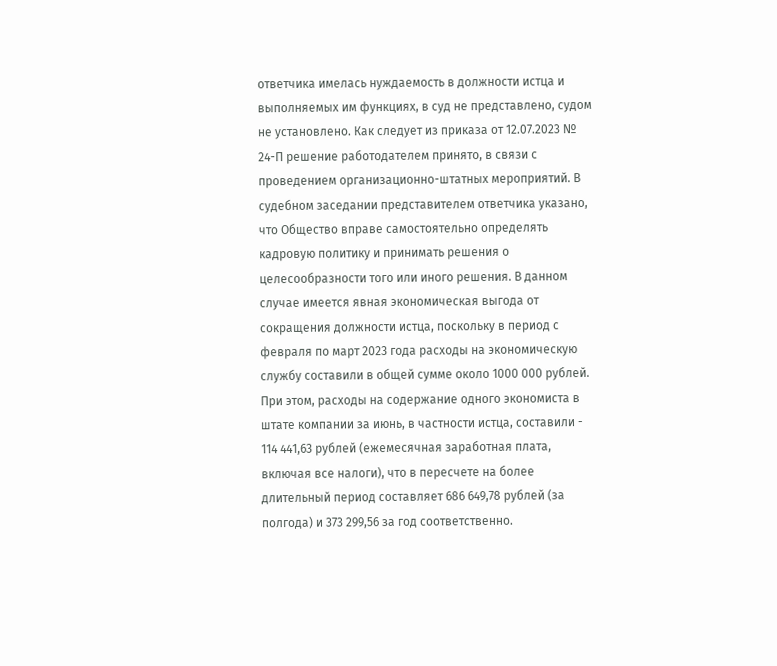ответчика имелась нуждаемость в должности истца и выполняемых им функциях, в суд не представлено, судом не установлено. Как следует из приказа от 12.07.2023 № 24-П решение работодателем принято, в связи с проведением организационно-штатных мероприятий. В судебном заседании представителем ответчика указано, что Общество вправе самостоятельно определять кадровую политику и принимать решения о целесообразности того или иного решения. В данном случае имеется явная экономическая выгода от сокращения должности истца, поскольку в период с февраля по март 2023 года расходы на экономическую службу составили в общей сумме около 1000 000 рублей. При этом, расходы на содержание одного экономиста в штате компании за июнь, в частности истца, составили - 114 441,63 рублей (ежемесячная заработная плата, включая все налоги), что в пересчете на более длительный период составляет 686 649,78 рублей (за полгода) и 373 299,56 за год соответственно.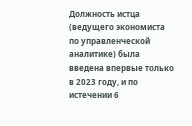Должность истца (ведущего экономиста по управленческой аналитике) была введена впервые только в 2023 году, и по истечении 6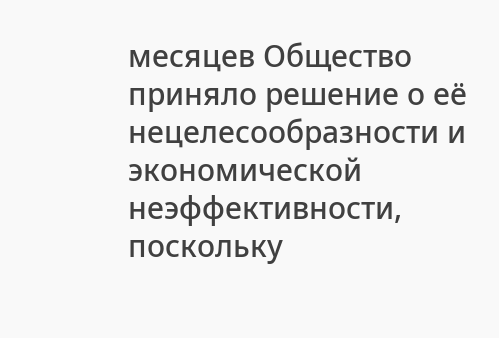месяцев Общество приняло решение о её нецелесообразности и экономической неэффективности, поскольку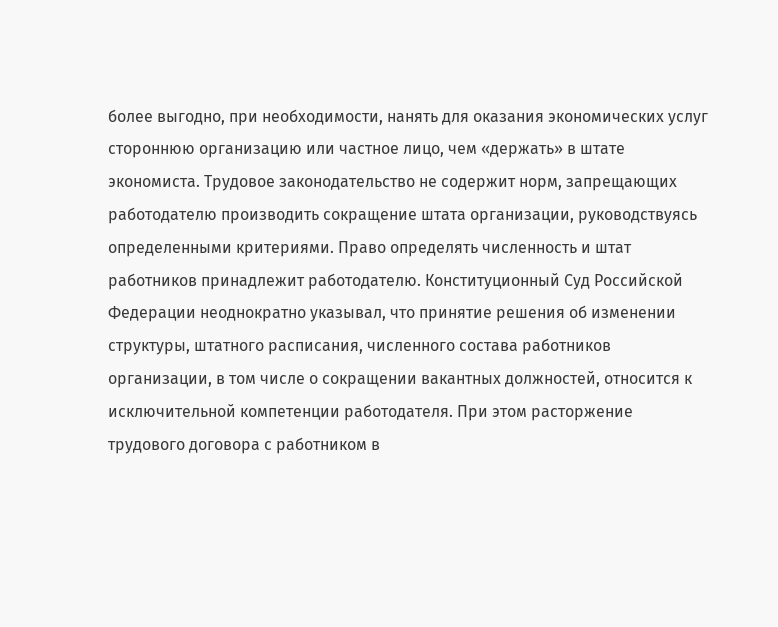более выгодно, при необходимости, нанять для оказания экономических услуг стороннюю организацию или частное лицо, чем «держать» в штате экономиста. Трудовое законодательство не содержит норм, запрещающих работодателю производить сокращение штата организации, руководствуясь определенными критериями. Право определять численность и штат работников принадлежит работодателю. Конституционный Суд Российской Федерации неоднократно указывал, что принятие решения об изменении структуры, штатного расписания, численного состава работников организации, в том числе о сокращении вакантных должностей, относится к исключительной компетенции работодателя. При этом расторжение трудового договора с работником в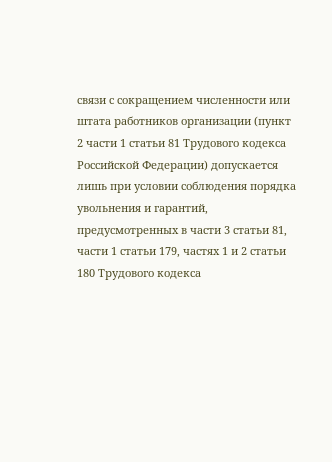связи с сокращением численности или штата работников организации (пункт 2 части 1 статьи 81 Трудового кодекса Российской Федерации) допускается лишь при условии соблюдения порядка увольнения и гарантий, предусмотренных в части 3 статьи 81, части 1 статьи 179, частях 1 и 2 статьи 180 Трудового кодекса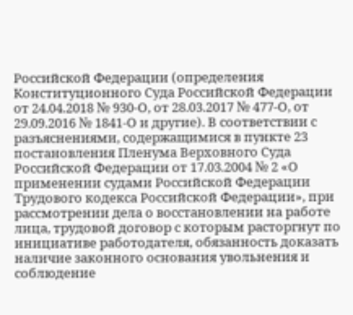Российской Федерации (определения Конституционного Суда Российской Федерации от 24.04.2018 № 930-О, от 28.03.2017 № 477-О, от 29.09.2016 № 1841-О и другие). В соответствии с разъяснениями, содержащимися в пункте 23 постановления Пленума Верховного Суда Российской Федерации от 17.03.2004 № 2 «О применении судами Российской Федерации Трудового кодекса Российской Федерации», при рассмотрении дела о восстановлении на работе лица, трудовой договор с которым расторгнут по инициативе работодателя, обязанность доказать наличие законного основания увольнения и соблюдение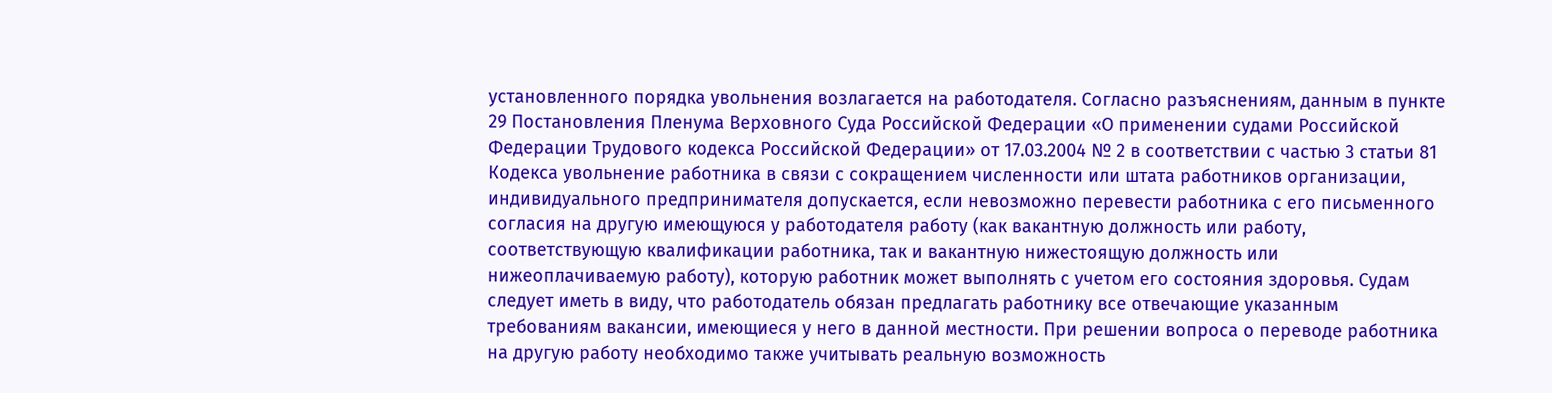установленного порядка увольнения возлагается на работодателя. Согласно разъяснениям, данным в пункте 29 Постановления Пленума Верховного Суда Российской Федерации «О применении судами Российской Федерации Трудового кодекса Российской Федерации» от 17.03.2004 № 2 в соответствии с частью 3 статьи 81 Кодекса увольнение работника в связи с сокращением численности или штата работников организации, индивидуального предпринимателя допускается, если невозможно перевести работника с его письменного согласия на другую имеющуюся у работодателя работу (как вакантную должность или работу, соответствующую квалификации работника, так и вакантную нижестоящую должность или нижеоплачиваемую работу), которую работник может выполнять с учетом его состояния здоровья. Судам следует иметь в виду, что работодатель обязан предлагать работнику все отвечающие указанным требованиям вакансии, имеющиеся у него в данной местности. При решении вопроса о переводе работника на другую работу необходимо также учитывать реальную возможность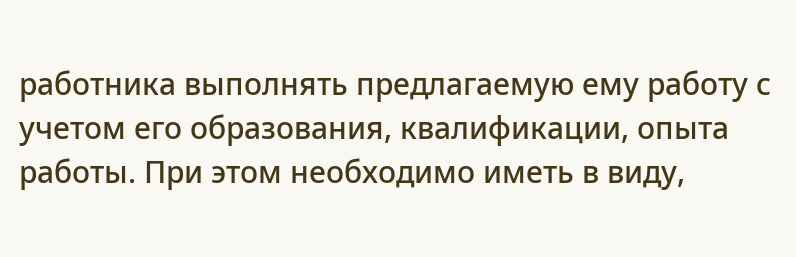работника выполнять предлагаемую ему работу с учетом его образования, квалификации, опыта работы. При этом необходимо иметь в виду,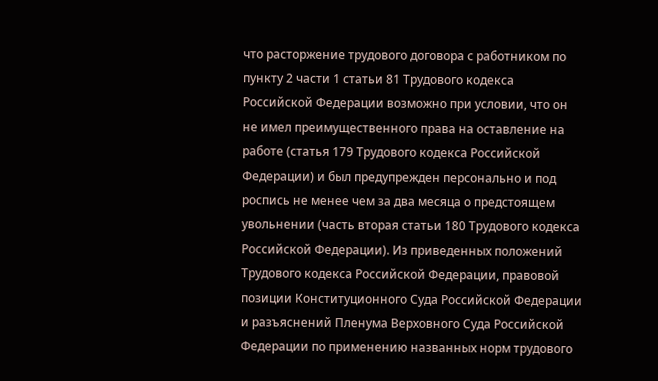что расторжение трудового договора с работником по пункту 2 части 1 статьи 81 Трудового кодекса Российской Федерации возможно при условии, что он не имел преимущественного права на оставление на работе (статья 179 Трудового кодекса Российской Федерации) и был предупрежден персонально и под роспись не менее чем за два месяца о предстоящем увольнении (часть вторая статьи 180 Трудового кодекса Российской Федерации). Из приведенных положений Трудового кодекса Российской Федерации, правовой позиции Конституционного Суда Российской Федерации и разъяснений Пленума Верховного Суда Российской Федерации по применению названных норм трудового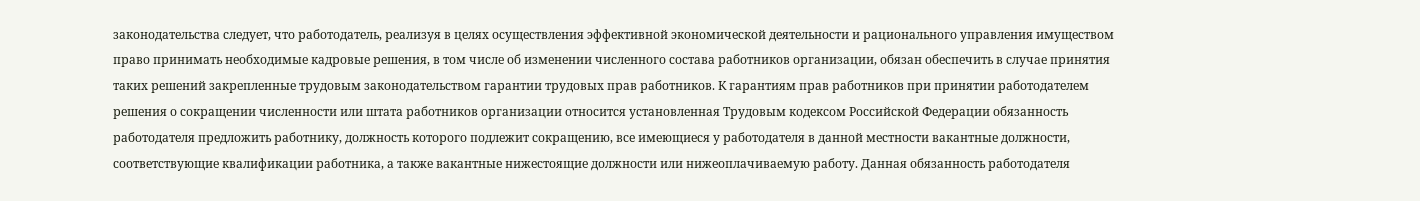законодательства следует, что работодатель, реализуя в целях осуществления эффективной экономической деятельности и рационального управления имуществом право принимать необходимые кадровые решения, в том числе об изменении численного состава работников организации, обязан обеспечить в случае принятия таких решений закрепленные трудовым законодательством гарантии трудовых прав работников. К гарантиям прав работников при принятии работодателем решения о сокращении численности или штата работников организации относится установленная Трудовым кодексом Российской Федерации обязанность работодателя предложить работнику, должность которого подлежит сокращению, все имеющиеся у работодателя в данной местности вакантные должности, соответствующие квалификации работника, а также вакантные нижестоящие должности или нижеоплачиваемую работу. Данная обязанность работодателя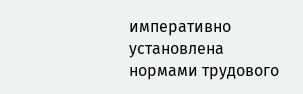императивно установлена нормами трудового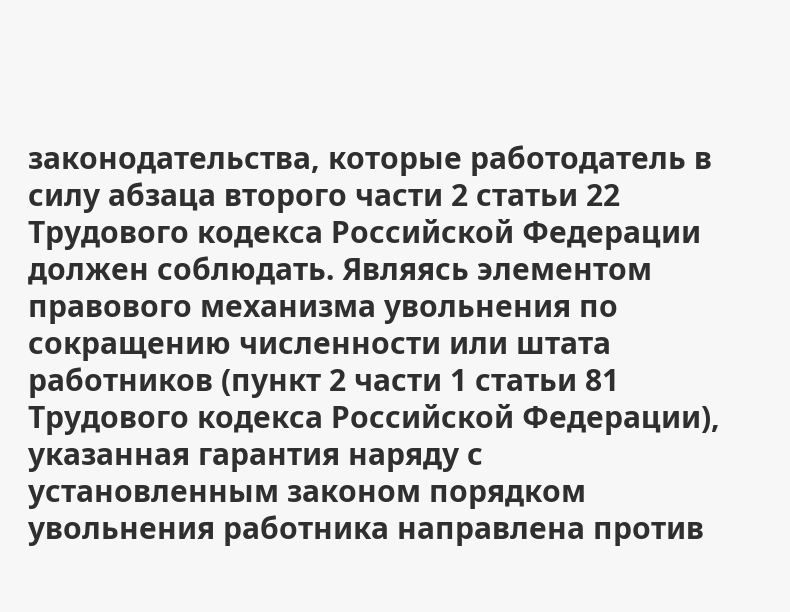законодательства, которые работодатель в силу абзаца второго части 2 статьи 22 Трудового кодекса Российской Федерации должен соблюдать. Являясь элементом правового механизма увольнения по сокращению численности или штата работников (пункт 2 части 1 статьи 81 Трудового кодекса Российской Федерации), указанная гарантия наряду с установленным законом порядком увольнения работника направлена против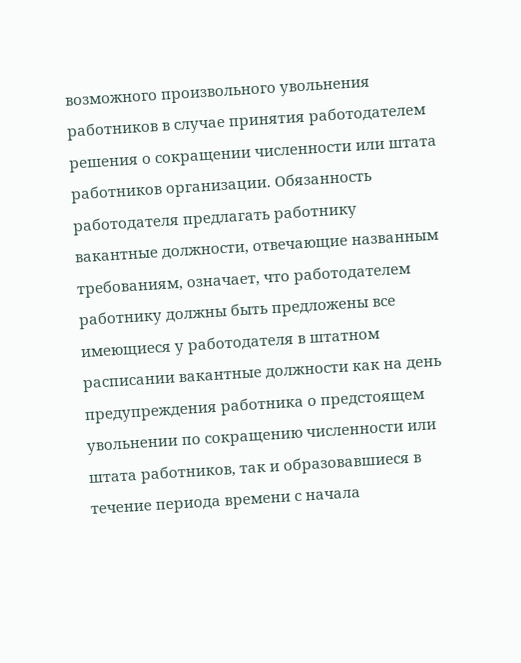возможного произвольного увольнения работников в случае принятия работодателем решения о сокращении численности или штата работников организации. Обязанность работодателя предлагать работнику вакантные должности, отвечающие названным требованиям, означает, что работодателем работнику должны быть предложены все имеющиеся у работодателя в штатном расписании вакантные должности как на день предупреждения работника о предстоящем увольнении по сокращению численности или штата работников, так и образовавшиеся в течение периода времени с начала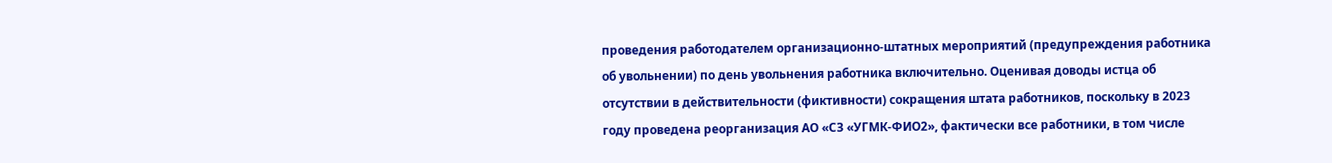проведения работодателем организационно-штатных мероприятий (предупреждения работника об увольнении) по день увольнения работника включительно. Оценивая доводы истца об отсутствии в действительности (фиктивности) сокращения штата работников, поскольку в 2023 году проведена реорганизация АО «СЗ «УГМК-ФИО2», фактически все работники, в том числе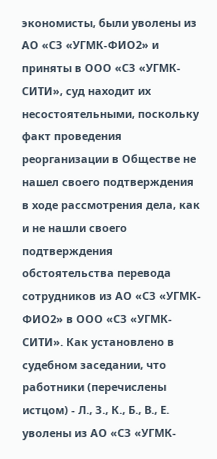экономисты, были уволены из АО «СЗ «УГМК-ФИО2» и приняты в ООО «СЗ «УГМК-СИТИ», суд находит их несостоятельными, поскольку факт проведения реорганизации в Обществе не нашел своего подтверждения в ходе рассмотрения дела, как и не нашли своего подтверждения обстоятельства перевода сотрудников из АО «СЗ «УГМК-ФИО2» в ООО «СЗ «УГМК-СИТИ». Как установлено в судебном заседании, что работники (перечислены истцом) - Л., З., К., Б., В., Е. уволены из АО «СЗ «УГМК-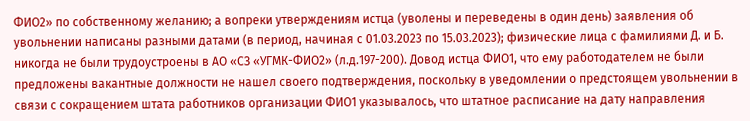ФИО2» по собственному желанию; а вопреки утверждениям истца (уволены и переведены в один день) заявления об увольнении написаны разными датами (в период, начиная с 01.03.2023 по 15.03.2023); физические лица с фамилиями Д. и Б. никогда не были трудоустроены в АО «СЗ «УГМК-ФИО2» (л.д.197-200). Довод истца ФИО1, что ему работодателем не были предложены вакантные должности не нашел своего подтверждения, поскольку в уведомлении о предстоящем увольнении в связи с сокращением штата работников организации ФИО1 указывалось, что штатное расписание на дату направления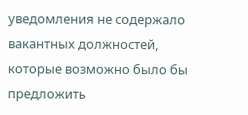уведомления не содержало вакантных должностей, которые возможно было бы предложить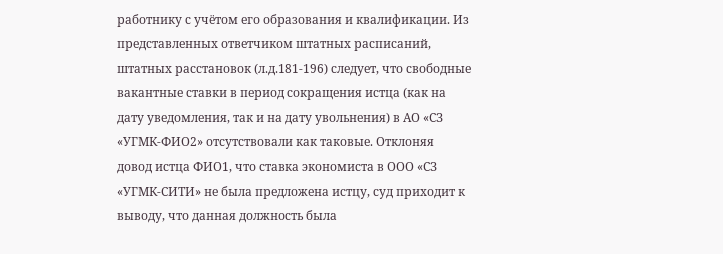работнику с учётом его образования и квалификации. Из представленных ответчиком штатных расписаний, штатных расстановок (л.д.181-196) следует, что свободные вакантные ставки в период сокращения истца (как на дату уведомления, так и на дату увольнения) в АО «СЗ «УГМК-ФИО2» отсутствовали как таковые. Отклоняя довод истца ФИО1, что ставка экономиста в ООО «СЗ «УГМК-СИТИ» не была предложена истцу, суд приходит к выводу, что данная должность была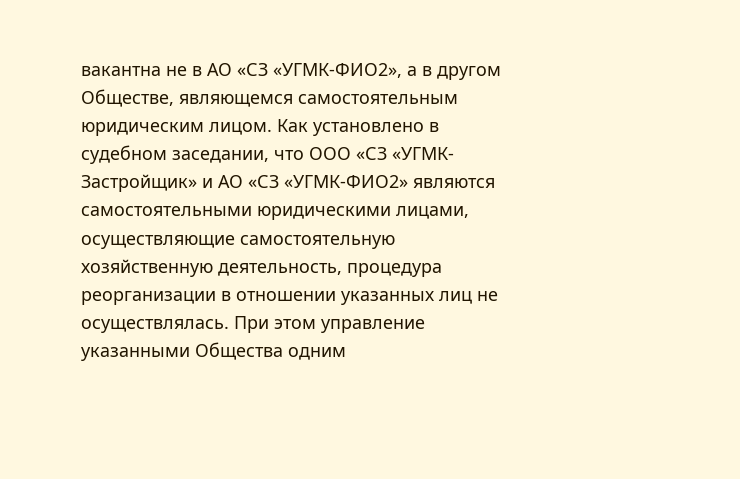вакантна не в АО «СЗ «УГМК-ФИО2», а в другом Обществе, являющемся самостоятельным юридическим лицом. Как установлено в судебном заседании, что ООО «СЗ «УГМК-Застройщик» и АО «СЗ «УГМК-ФИО2» являются самостоятельными юридическими лицами, осуществляющие самостоятельную хозяйственную деятельность, процедура реорганизации в отношении указанных лиц не осуществлялась. При этом управление указанными Общества одним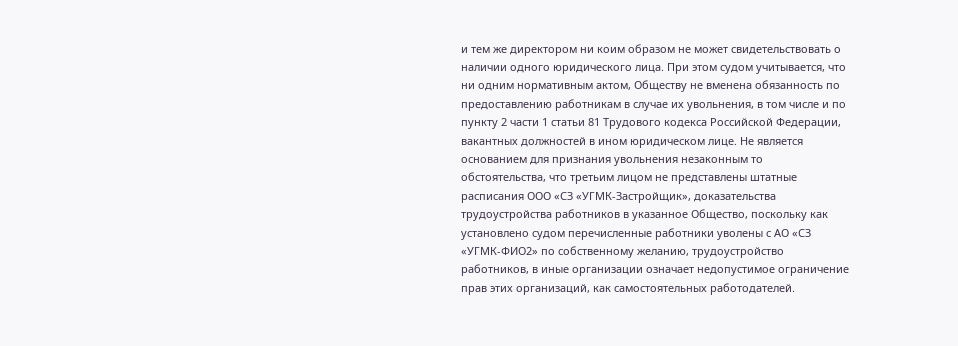и тем же директором ни коим образом не может свидетельствовать о наличии одного юридического лица. При этом судом учитывается, что ни одним нормативным актом, Обществу не вменена обязанность по предоставлению работникам в случае их увольнения, в том числе и по пункту 2 части 1 статьи 81 Трудового кодекса Российской Федерации, вакантных должностей в ином юридическом лице. Не является основанием для признания увольнения незаконным то обстоятельства, что третьим лицом не представлены штатные расписания ООО «СЗ «УГМК-Застройщик», доказательства трудоустройства работников в указанное Общество, поскольку как установлено судом перечисленные работники уволены с АО «СЗ «УГМК-ФИО2» по собственному желанию, трудоустройство работников, в иные организации означает недопустимое ограничение прав этих организаций, как самостоятельных работодателей.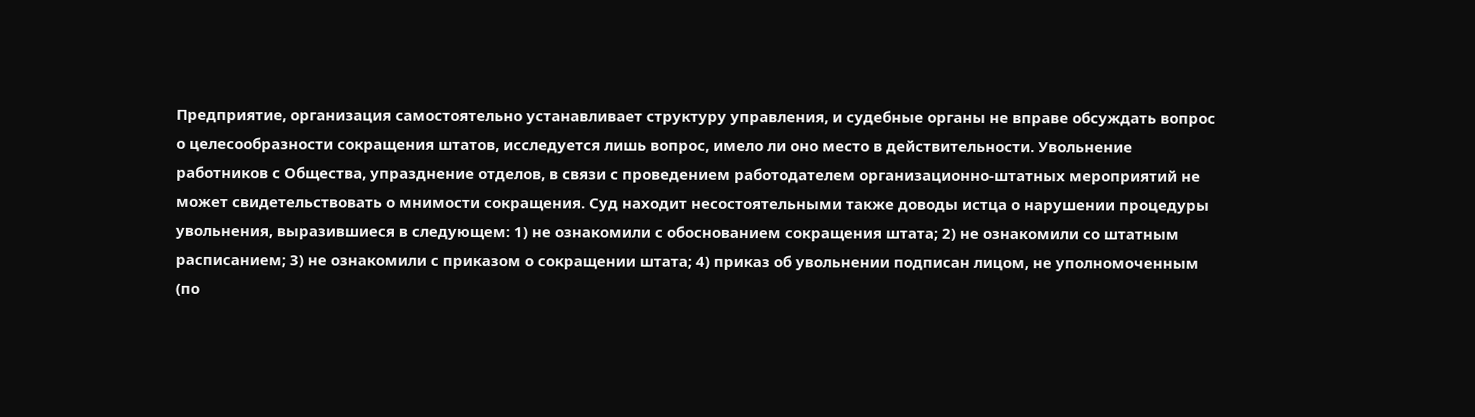Предприятие, организация самостоятельно устанавливает структуру управления, и судебные органы не вправе обсуждать вопрос о целесообразности сокращения штатов, исследуется лишь вопрос, имело ли оно место в действительности. Увольнение работников с Общества, упразднение отделов, в связи с проведением работодателем организационно-штатных мероприятий не может свидетельствовать о мнимости сокращения. Суд находит несостоятельными также доводы истца о нарушении процедуры увольнения, выразившиеся в следующем: 1) не ознакомили с обоснованием сокращения штата; 2) не ознакомили со штатным расписанием; 3) не ознакомили с приказом о сокращении штата; 4) приказ об увольнении подписан лицом, не уполномоченным (по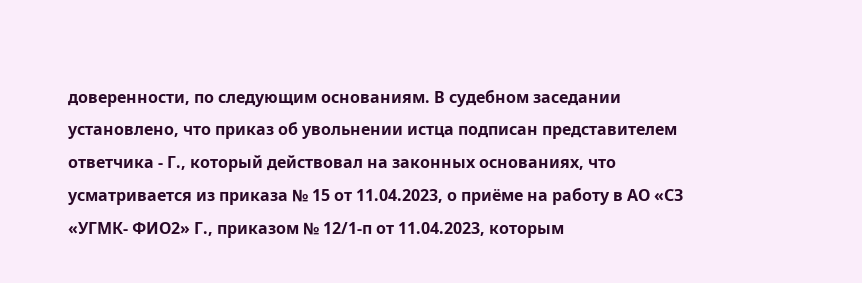доверенности, по следующим основаниям. В судебном заседании установлено, что приказ об увольнении истца подписан представителем ответчика - Г., который действовал на законных основаниях, что усматривается из приказа № 15 от 11.04.2023, о приёме на работу в АО «СЗ «УГМК- ФИО2» Г., приказом № 12/1-п от 11.04.2023, которым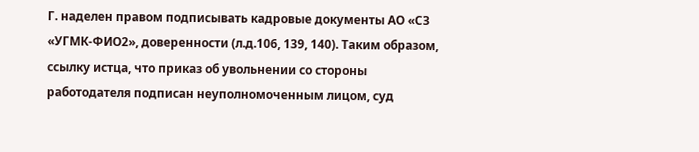Г. наделен правом подписывать кадровые документы АО «СЗ «УГМК-ФИО2», доверенности (л.д.106, 139, 140). Таким образом, ссылку истца, что приказ об увольнении со стороны работодателя подписан неуполномоченным лицом, суд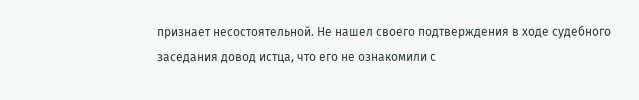признает несостоятельной. Не нашел своего подтверждения в ходе судебного заседания довод истца, что его не ознакомили с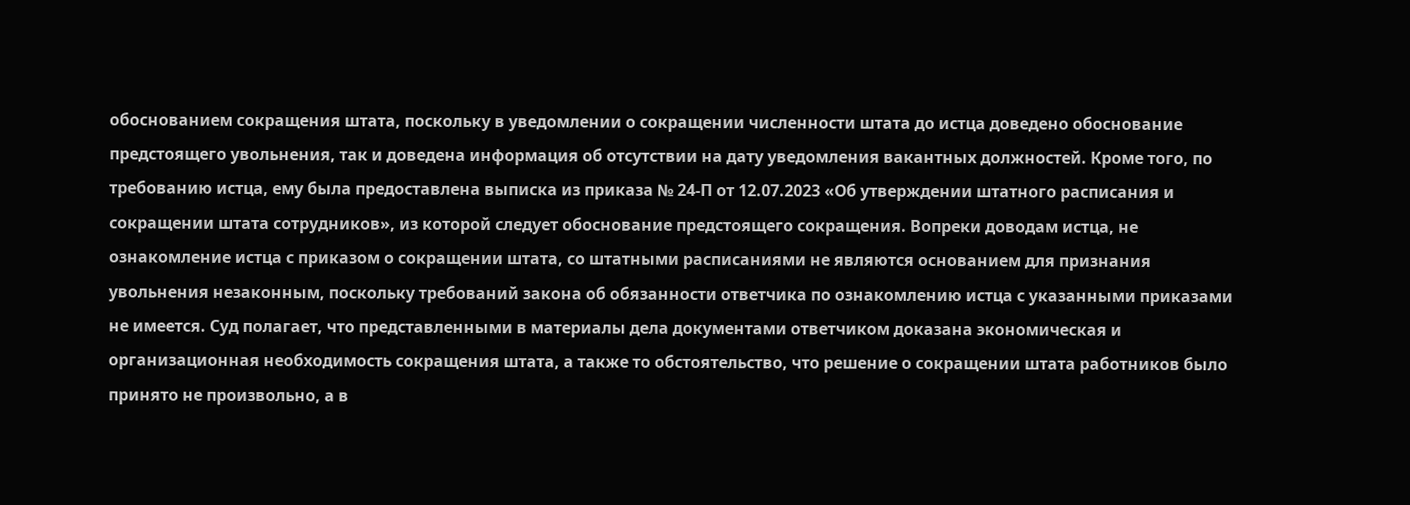обоснованием сокращения штата, поскольку в уведомлении о сокращении численности штата до истца доведено обоснование предстоящего увольнения, так и доведена информация об отсутствии на дату уведомления вакантных должностей. Кроме того, по требованию истца, ему была предоставлена выписка из приказа № 24-П от 12.07.2023 «Об утверждении штатного расписания и сокращении штата сотрудников», из которой следует обоснование предстоящего сокращения. Вопреки доводам истца, не ознакомление истца с приказом о сокращении штата, со штатными расписаниями не являются основанием для признания увольнения незаконным, поскольку требований закона об обязанности ответчика по ознакомлению истца с указанными приказами не имеется. Суд полагает, что представленными в материалы дела документами ответчиком доказана экономическая и организационная необходимость сокращения штата, а также то обстоятельство, что решение о сокращении штата работников было принято не произвольно, а в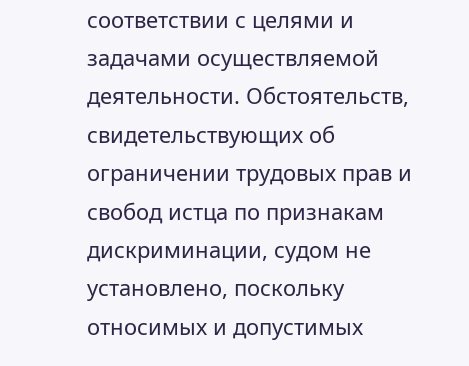соответствии с целями и задачами осуществляемой деятельности. Обстоятельств, свидетельствующих об ограничении трудовых прав и свобод истца по признакам дискриминации, судом не установлено, поскольку относимых и допустимых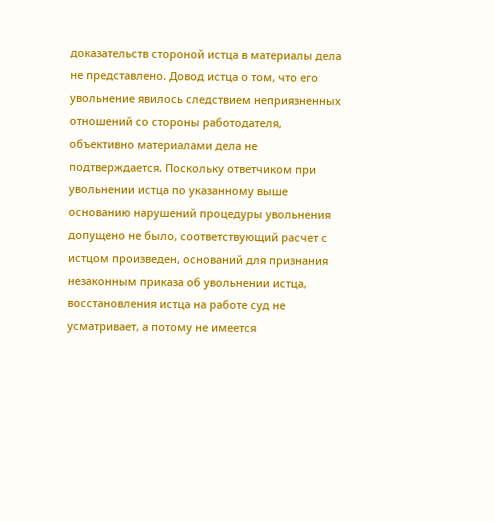доказательств стороной истца в материалы дела не представлено. Довод истца о том, что его увольнение явилось следствием неприязненных отношений со стороны работодателя, объективно материалами дела не подтверждается. Поскольку ответчиком при увольнении истца по указанному выше основанию нарушений процедуры увольнения допущено не было, соответствующий расчет с истцом произведен, оснований для признания незаконным приказа об увольнении истца, восстановления истца на работе суд не усматривает, а потому не имеется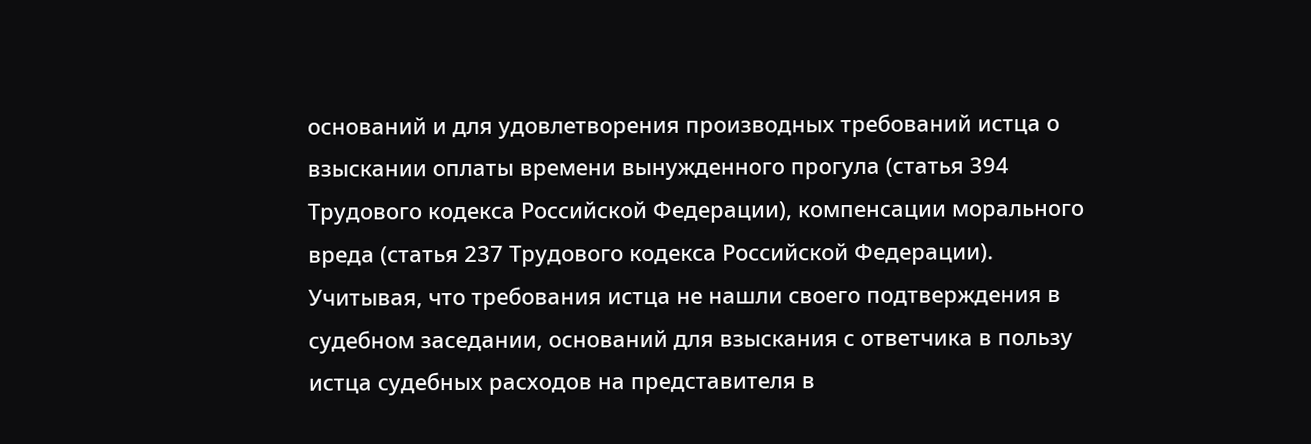оснований и для удовлетворения производных требований истца о взыскании оплаты времени вынужденного прогула (статья 394 Трудового кодекса Российской Федерации), компенсации морального вреда (статья 237 Трудового кодекса Российской Федерации). Учитывая, что требования истца не нашли своего подтверждения в судебном заседании, оснований для взыскания с ответчика в пользу истца судебных расходов на представителя в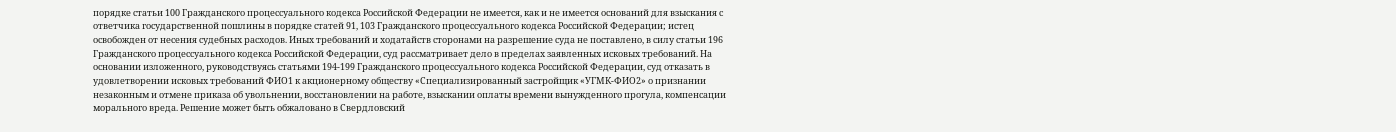порядке статьи 100 Гражданского процессуального кодекса Российской Федерации не имеется, как и не имеется оснований для взыскания с ответчика государственной пошлины в порядке статей 91, 103 Гражданского процессуального кодекса Российской Федерации; истец освобожден от несения судебных расходов. Иных требований и ходатайств сторонами на разрешение суда не поставлено, в силу статьи 196 Гражданского процессуального кодекса Российской Федерации, суд рассматривает дело в пределах заявленных исковых требований. На основании изложенного, руководствуясь статьями 194-199 Гражданского процессуального кодекса Российской Федерации, суд отказать в удовлетворении исковых требований ФИО1 к акционерному обществу «Специализированный застройщик «УГМК-ФИО2» о признании незаконным и отмене приказа об увольнении, восстановлении на работе, взыскании оплаты времени вынужденного прогула, компенсации морального вреда. Решение может быть обжаловано в Свердловский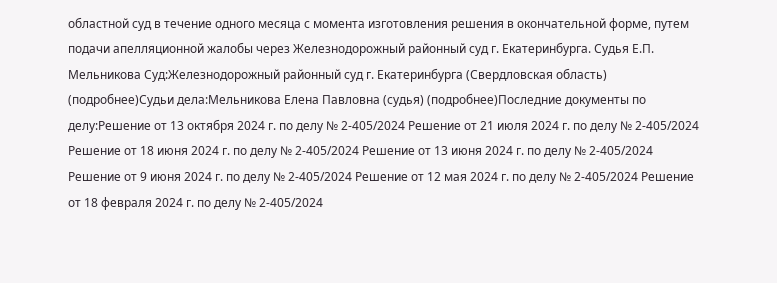областной суд в течение одного месяца с момента изготовления решения в окончательной форме, путем подачи апелляционной жалобы через Железнодорожный районный суд г. Екатеринбурга. Судья Е.П. Мельникова Суд:Железнодорожный районный суд г. Екатеринбурга (Свердловская область) (подробнее)Судьи дела:Мельникова Елена Павловна (судья) (подробнее)Последние документы по делу:Решение от 13 октября 2024 г. по делу № 2-405/2024 Решение от 21 июля 2024 г. по делу № 2-405/2024 Решение от 18 июня 2024 г. по делу № 2-405/2024 Решение от 13 июня 2024 г. по делу № 2-405/2024 Решение от 9 июня 2024 г. по делу № 2-405/2024 Решение от 12 мая 2024 г. по делу № 2-405/2024 Решение от 18 февраля 2024 г. по делу № 2-405/2024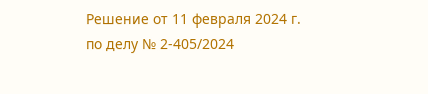Решение от 11 февраля 2024 г. по делу № 2-405/2024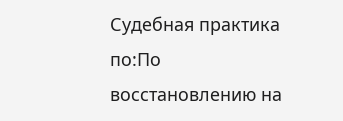Судебная практика по:По восстановлению на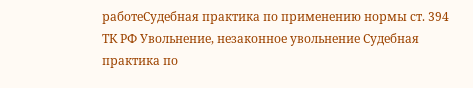работеСудебная практика по применению нормы ст. 394 ТК РФ Увольнение, незаконное увольнение Судебная практика по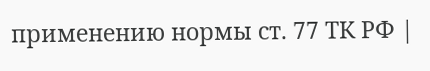применению нормы ст. 77 ТК РФ |